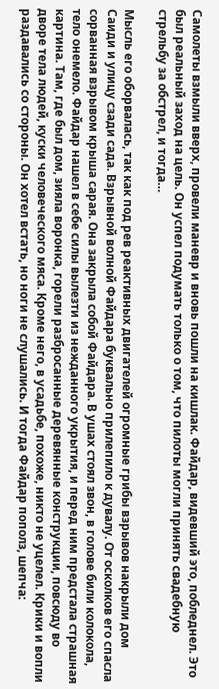Самолеты взмыли вверх, провели маневр и вновь пошли на кишлак. Файдар, видевший это, побледнел. Это был реальный заход на цель. Он успел подумать только о том, что пилоты могли принять свадебную стрельбу за обстрел, и тогда…

Мысль его оборвалась, так как под рев реактивных двигателей огромные грибы взрывов накрыли дом Саиди и улицу сзади сада. Взрывной волной Файдара буквально прилепило к дувалу. От осколков его спасла сорванная взрывом крыша сарая. Она закрыла собой Файдара. В ушах стоял звон, в голове били колокола, тело онемело. Файдар нашел в себе силы вылезти из нежданного укрытия, и перед ним предстала страшная картина. Там, где был дом, зияла воронка, горели разбросанные деревянные конструкции, повсюду во дворе тела людей, куски человеческого мяса. Кроме него, в усадьбе, похоже, никто не уцелел. Крики и вопли раздавались со стороны. Он хотел встать, но ноги не слушались. И тогда Файдар пополз, шепча: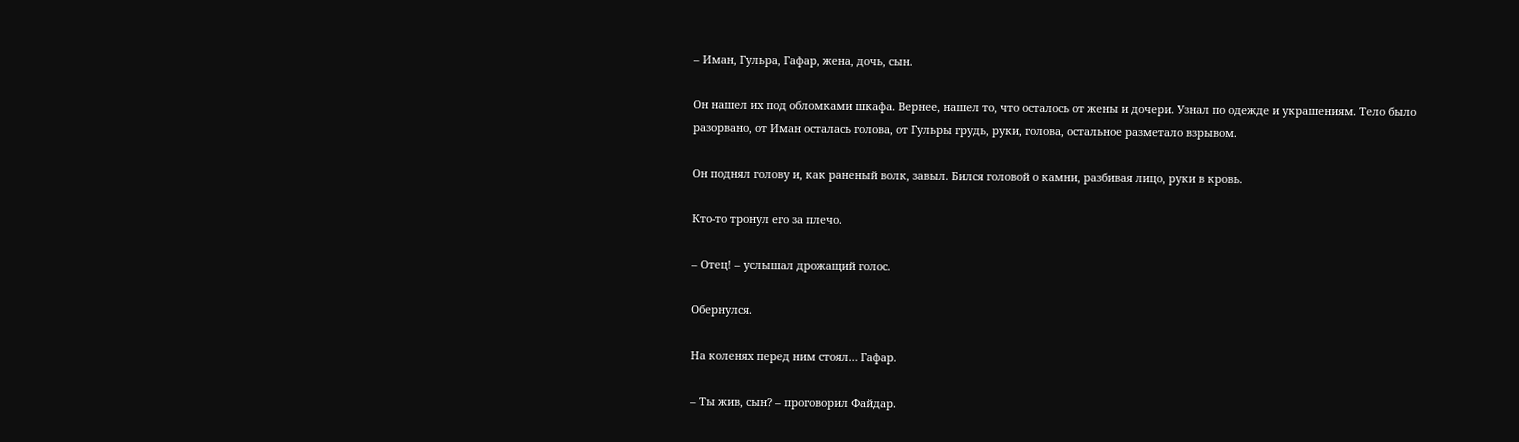– Иман, Гульра, Гафар, жена, дочь, сын.

Он нашел их под обломками шкафа. Вернее, нашел то, что осталось от жены и дочери. Узнал по одежде и украшениям. Тело было разорвано, от Иман осталась голова, от Гульры грудь, руки, голова, остальное разметало взрывом.

Он поднял голову и, как раненый волк, завыл. Бился головой о камни, разбивая лицо, руки в кровь.

Кто-то тронул его за плечо.

– Отец! – услышал дрожащий голос.

Обернулся.

На коленях перед ним стоял… Гафар.

– Ты жив, сын? – проговорил Файдар.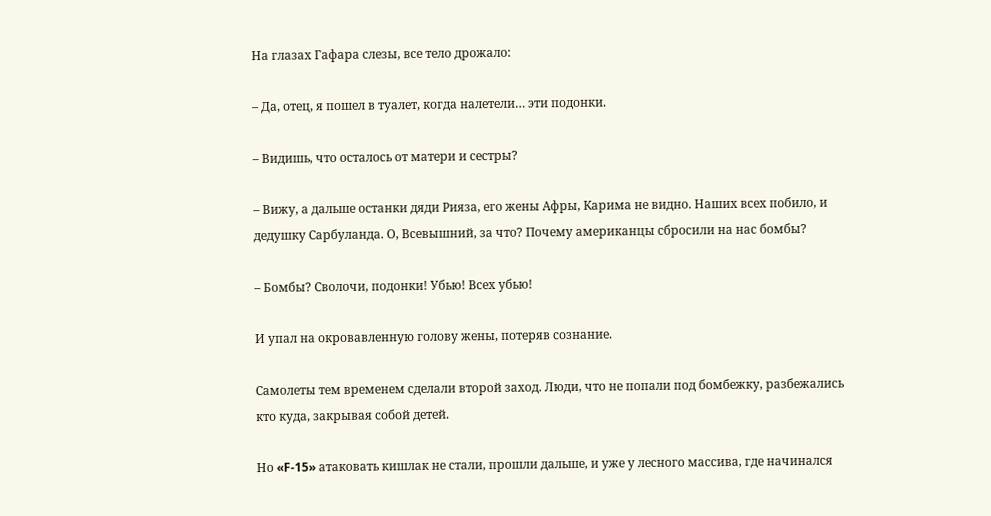На глазах Гафара слезы, все тело дрожало:

– Да, отец, я пошел в туалет, когда налетели… эти подонки.

– Видишь, что осталось от матери и сестры?

– Вижу, а дальше останки дяди Рияза, его жены Афры, Карима не видно. Наших всех побило, и дедушку Сарбуланда. О, Всевышний, за что? Почему американцы сбросили на нас бомбы?

– Бомбы? Сволочи, подонки! Убью! Всех убью!

И упал на окровавленную голову жены, потеряв сознание.

Самолеты тем временем сделали второй заход. Люди, что не попали под бомбежку, разбежались кто куда, закрывая собой детей.

Но «F-15» атаковать кишлак не стали, прошли дальше, и уже у лесного массива, где начинался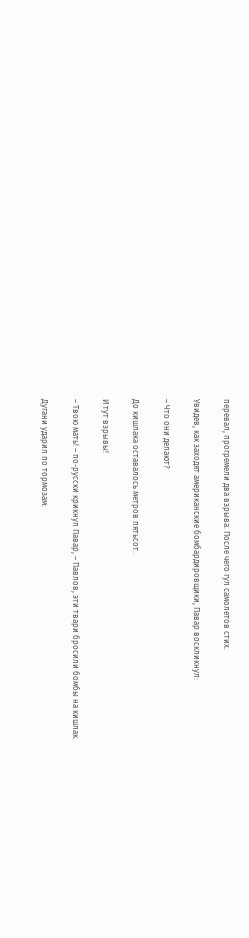перевал, прогремели два взрыва. После чего гул самолетов стих.

Увидев, как заходят американские бомбардировщики, Павар воскликнул:

– Что они делают?

До кишлака оставалось метров пятьсот.

И тут взрывы!

– Твою мать! – по-русски крикнул Павар, – Павлов, эти твари бросили бомбы на кишлак.

Дугани ударил по тормозам: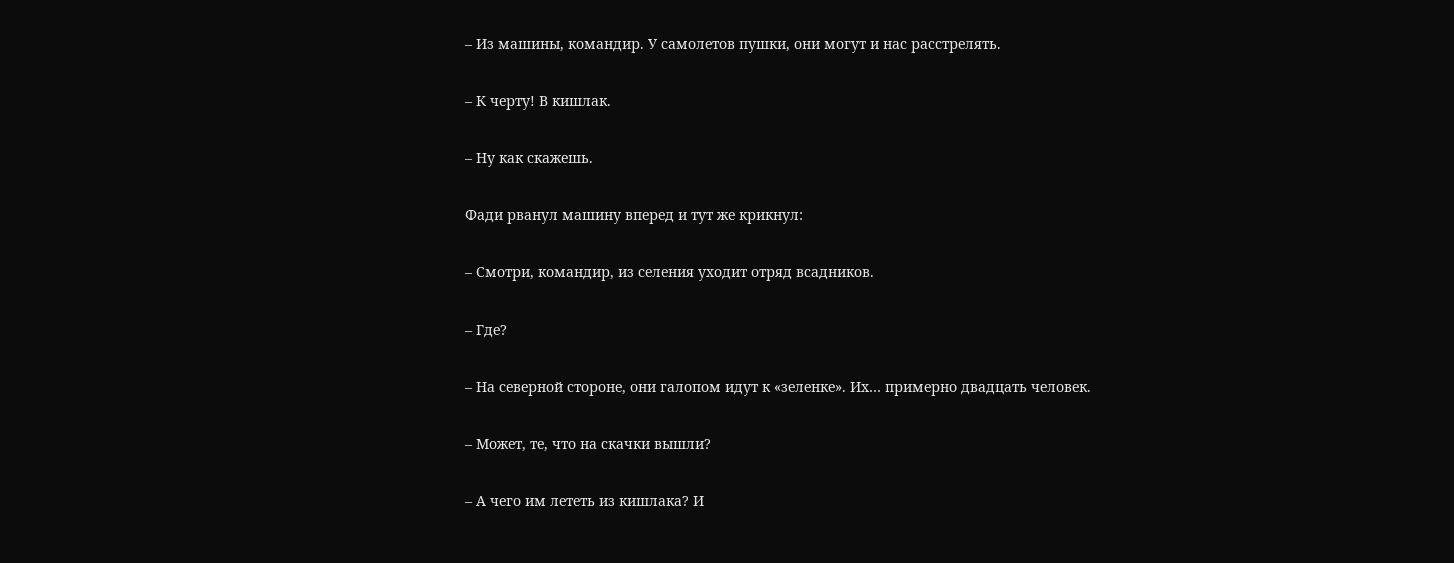– Из машины, командир. У самолетов пушки, они могут и нас расстрелять.

– К черту! В кишлак.

– Ну как скажешь.

Фади рванул машину вперед и тут же крикнул:

– Смотри, командир, из селения уходит отряд всадников.

– Где?

– На северной стороне, они галопом идут к «зеленке». Их… примерно двадцать человек.

– Может, те, что на скачки вышли?

– А чего им лететь из кишлака? И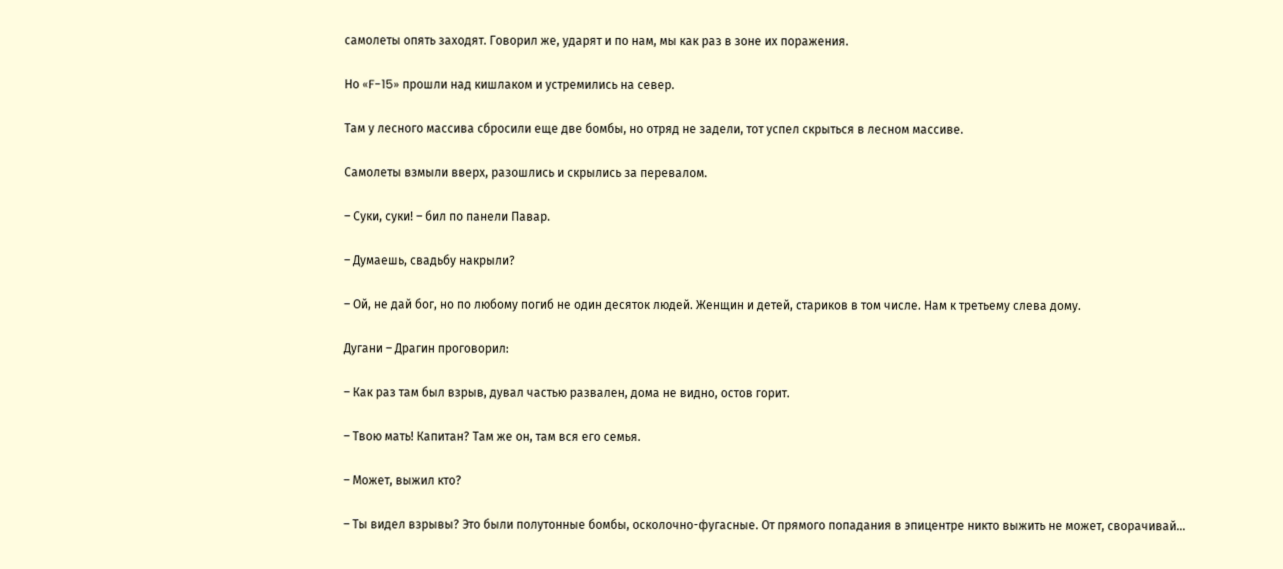самолеты опять заходят. Говорил же, ударят и по нам, мы как раз в зоне их поражения.

Но «F-15» прошли над кишлаком и устремились на север.

Там у лесного массива сбросили еще две бомбы, но отряд не задели, тот успел скрыться в лесном массиве.

Самолеты взмыли вверх, разошлись и скрылись за перевалом.

– Суки, суки! – бил по панели Павар.

– Думаешь, свадьбу накрыли?

– Ой, не дай бог, но по любому погиб не один десяток людей. Женщин и детей, стариков в том числе. Нам к третьему слева дому.

Дугани – Драгин проговорил:

– Как раз там был взрыв, дувал частью развален, дома не видно, остов горит.

– Твою мать! Капитан? Там же он, там вся его семья.

– Может, выжил кто?

– Ты видел взрывы? Это были полутонные бомбы, осколочно-фугасные. От прямого попадания в эпицентре никто выжить не может, сворачивай…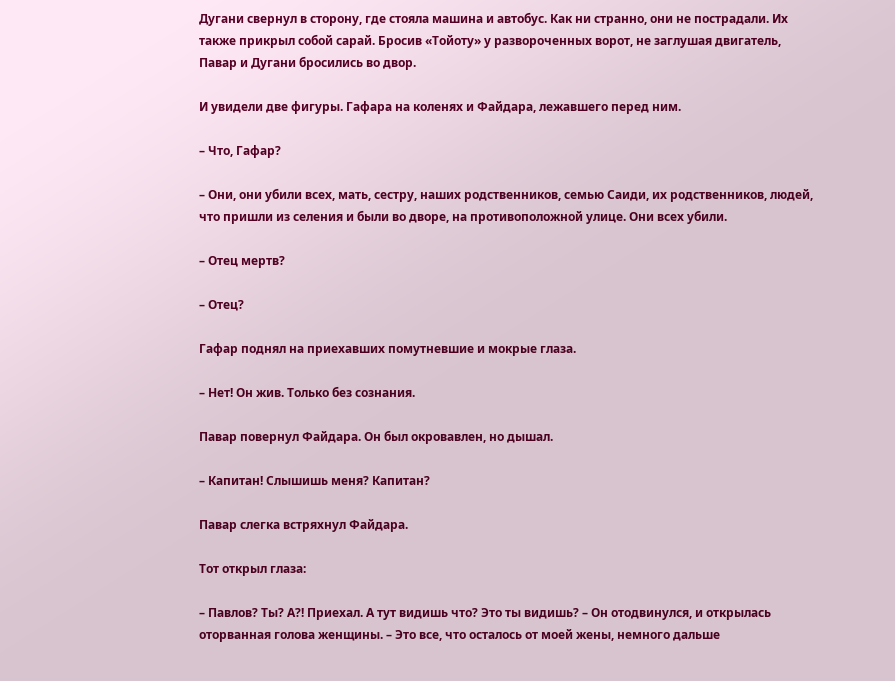Дугани свернул в сторону, где стояла машина и автобус. Как ни странно, они не пострадали. Их также прикрыл собой сарай. Бросив «Тойоту» у развороченных ворот, не заглушая двигатель, Павар и Дугани бросились во двор.

И увидели две фигуры. Гафара на коленях и Файдара, лежавшего перед ним.

– Что, Гафар?

– Они, они убили всех, мать, сестру, наших родственников, семью Саиди, их родственников, людей, что пришли из селения и были во дворе, на противоположной улице. Они всех убили.

– Отец мертв?

– Отец?

Гафар поднял на приехавших помутневшие и мокрые глаза.

– Нет! Он жив. Только без сознания.

Павар повернул Файдара. Он был окровавлен, но дышал.

– Капитан! Слышишь меня? Капитан?

Павар слегка встряхнул Файдара.

Тот открыл глаза:

– Павлов? Ты? А?! Приехал. А тут видишь что? Это ты видишь? – Он отодвинулся, и открылась оторванная голова женщины. – Это все, что осталось от моей жены, немного дальше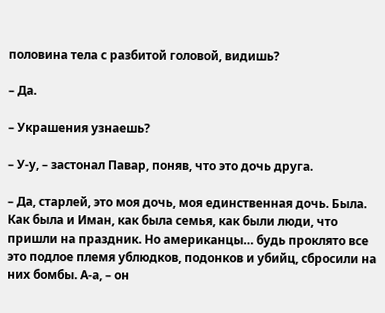половина тела с разбитой головой, видишь?

– Да.

– Украшения узнаешь?

– У-у, – застонал Павар, поняв, что это дочь друга.

– Да, старлей, это моя дочь, моя единственная дочь. Была. Как была и Иман, как была семья, как были люди, что пришли на праздник. Но американцы… будь проклято все это подлое племя ублюдков, подонков и убийц, сбросили на них бомбы. А-а, – он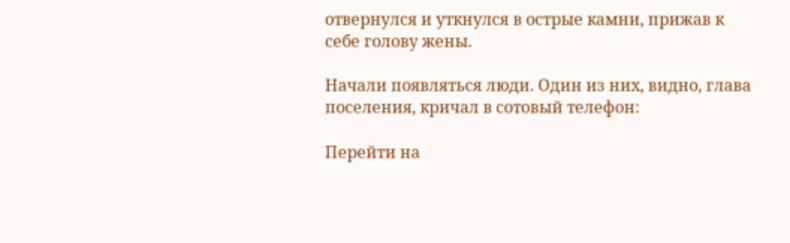отвернулся и уткнулся в острые камни, прижав к себе голову жены.

Начали появляться люди. Один из них, видно, глава поселения, кричал в сотовый телефон:

Перейти на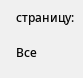страницу:

Все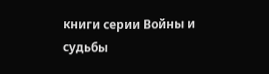книги серии Войны и судьбы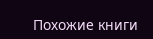Похожие книги